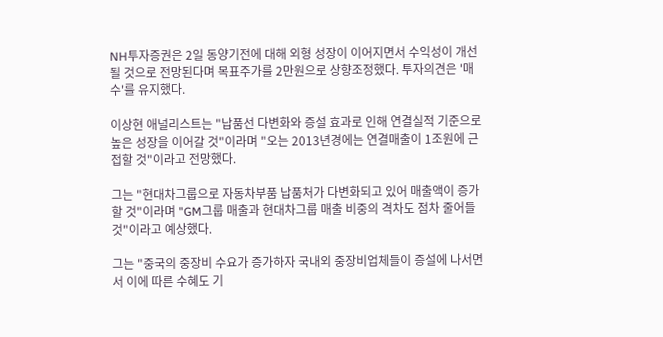NH투자증권은 2일 동양기전에 대해 외형 성장이 이어지면서 수익성이 개선될 것으로 전망된다며 목표주가를 2만원으로 상향조정했다. 투자의견은 '매수'를 유지했다.

이상현 애널리스트는 "납품선 다변화와 증설 효과로 인해 연결실적 기준으로 높은 성장을 이어갈 것"이라며 "오는 2013년경에는 연결매출이 1조원에 근접할 것"이라고 전망했다.

그는 "현대차그룹으로 자동차부품 납품처가 다변화되고 있어 매출액이 증가할 것"이라며 "GM그룹 매출과 현대차그룹 매출 비중의 격차도 점차 줄어들 것"이라고 예상했다.

그는 "중국의 중장비 수요가 증가하자 국내외 중장비업체들이 증설에 나서면서 이에 따른 수혜도 기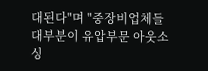대된다"며 "중장비업체들 대부분이 유압부문 아웃소싱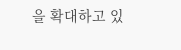을 확대하고 있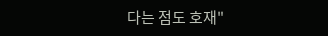다는 점도 호재"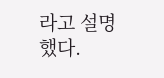라고 설명했다.